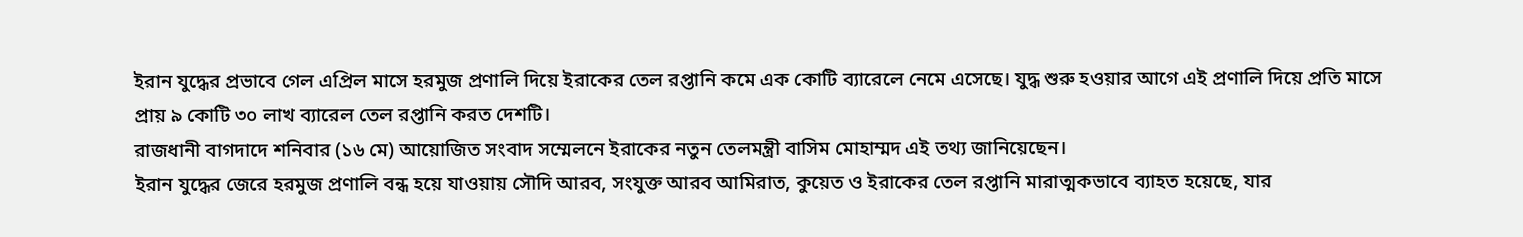ইরান যুদ্ধের প্রভাবে গেল এপ্রিল মাসে হরমুজ প্রণালি দিয়ে ইরাকের তেল রপ্তানি কমে এক কোটি ব্যারেলে নেমে এসেছে। যুদ্ধ শুরু হওয়ার আগে এই প্রণালি দিয়ে প্রতি মাসে প্রায় ৯ কোটি ৩০ লাখ ব্যারেল তেল রপ্তানি করত দেশটি।
রাজধানী বাগদাদে শনিবার (১৬ মে) আয়োজিত সংবাদ সম্মেলনে ইরাকের নতুন তেলমন্ত্রী বাসিম মোহাম্মদ এই তথ্য জানিয়েছেন।
ইরান যুদ্ধের জেরে হরমুজ প্রণালি বন্ধ হয়ে যাওয়ায় সৌদি আরব, সংযুক্ত আরব আমিরাত, কুয়েত ও ইরাকের তেল রপ্তানি মারাত্মকভাবে ব্যাহত হয়েছে, যার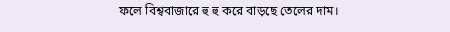ফলে বিশ্ববাজারে হু হু করে বাড়ছে তেলের দাম।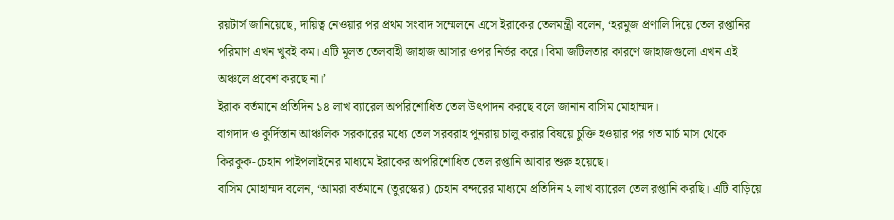রয়টার্স জানিয়েছে, দায়িত্ব নেওয়ার পর প্রথম সংবাদ সম্মেলনে এসে ইরাকের তেলমন্ত্রী বলেন, ‘হরমুজ প্রণালি দিয়ে তেল রপ্তানির পরিমাণ এখন খুবই কম। এটি মূলত তেলবাহী জাহাজ আসার ওপর নির্ভর করে। বিমা জটিলতার কারণে জাহাজগুলো এখন এই অঞ্চলে প্রবেশ করছে না।’
ইরাক বর্তমানে প্রতিদিন ১৪ লাখ ব্যারেল অপরিশোধিত তেল উৎপাদন করছে বলে জানান বাসিম মোহাম্মদ।
বাগদাদ ও কুর্দিস্তান আঞ্চলিক সরকারের মধ্যে তেল সরবরাহ পুনরায় চালু করার বিষয়ে চুক্তি হওয়ার পর গত মার্চ মাস থেকে কিরকুক-চেহান পাইপলাইনের মাধ্যমে ইরাকের অপরিশোধিত তেল রপ্তানি আবার শুরু হয়েছে।
বাসিম মোহাম্মদ বলেন, ‘আমরা বর্তমানে (তুরস্কের) চেহান বন্দরের মাধ্যমে প্রতিদিন ২ লাখ ব্যারেল তেল রপ্তানি করছি। এটি বাড়িয়ে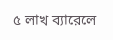৫ লাখ ব্যারেলে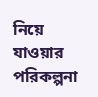নিয়ে যাওয়ার পরিকল্পনা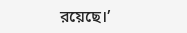রয়েছে।’